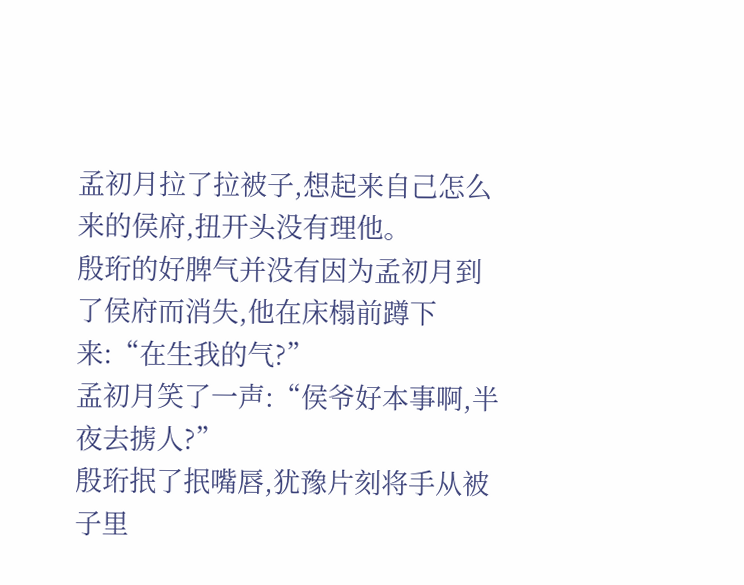孟初月拉了拉被子,想起来自己怎么来的侯府,扭开头没有理他。
殷珩的好脾气并没有因为孟初月到了侯府而消失,他在床榻前蹲下来:“在生我的气?”
孟初月笑了一声:“侯爷好本事啊,半夜去掳人?”
殷珩抿了抿嘴唇,犹豫片刻将手从被子里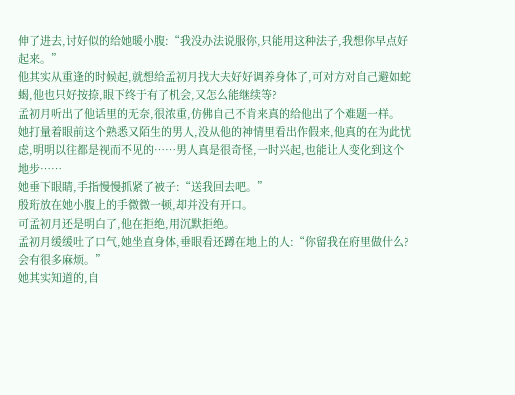伸了进去,讨好似的给她暖小腹:“我没办法说服你,只能用这种法子,我想你早点好起来。”
他其实从重逢的时候起,就想给孟初月找大夫好好调养身体了,可对方对自己避如蛇蝎,他也只好按捺,眼下终于有了机会,又怎么能继续等?
孟初月听出了他话里的无奈,很浓重,仿佛自己不肯来真的给他出了个难题一样。
她打量着眼前这个熟悉又陌生的男人,没从他的神情里看出作假来,他真的在为此忧虑,明明以往都是视而不见的……男人真是很奇怪,一时兴起,也能让人变化到这个地步……
她垂下眼睛,手指慢慢抓紧了被子:“送我回去吧。”
殷珩放在她小腹上的手微微一顿,却并没有开口。
可孟初月还是明白了,他在拒绝,用沉默拒绝。
孟初月缓缓吐了口气,她坐直身体,垂眼看还蹲在地上的人:“你留我在府里做什么?会有很多麻烦。”
她其实知道的,自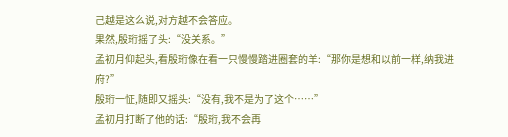己越是这么说,对方越不会答应。
果然,殷珩摇了头:“没关系。”
孟初月仰起头,看殷珩像在看一只慢慢踏进圈套的羊:“那你是想和以前一样,纳我进府?”
殷珩一怔,随即又摇头:“没有,我不是为了这个……”
孟初月打断了他的话:“殷珩,我不会再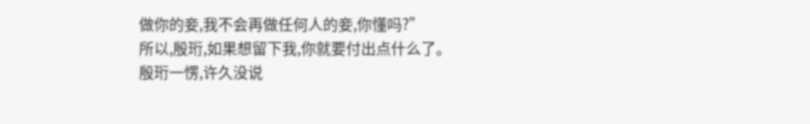做你的妾,我不会再做任何人的妾,你懂吗?”
所以,殷珩,如果想留下我,你就要付出点什么了。
殷珩一愣,许久没说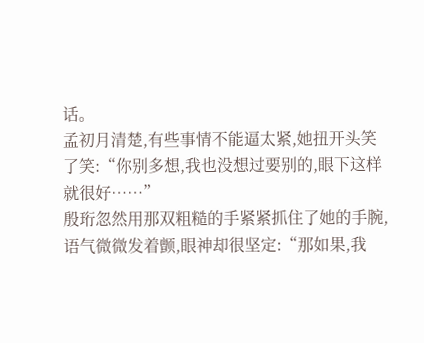话。
孟初月清楚,有些事情不能逼太紧,她扭开头笑了笑:“你别多想,我也没想过要别的,眼下这样就很好……”
殷珩忽然用那双粗糙的手紧紧抓住了她的手腕,语气微微发着颤,眼神却很坚定:“那如果,我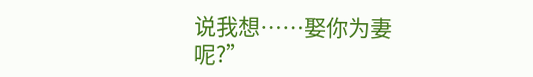说我想……娶你为妻呢?”